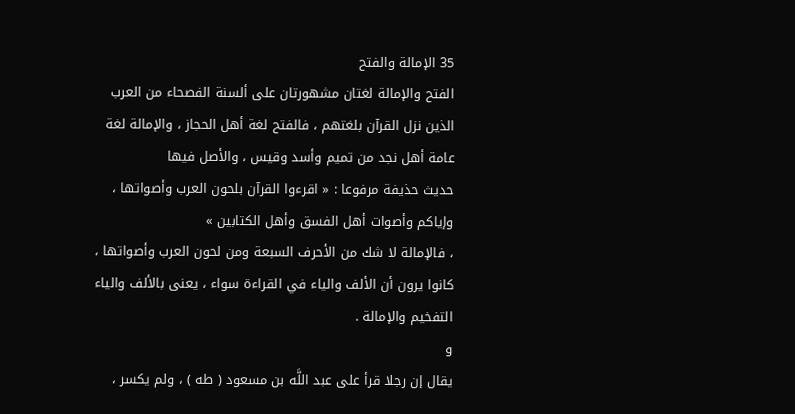35 الإمالة والفتح
الفتح والإمالة لغتان مشهورتان على ألسنة الفصحاء من العرب الذين نزل القرآن بلغتهم ، فالفتح لغة أهل الحجاز ، والإمالة لغة عامة أهل نجد من تميم وأسد وقيس ، والأصل فيها
حديث حذيفة مرفوعا : « اقرءوا القرآن بلحون العرب وأصواتها ، وإياكم وأصوات أهل الفسق وأهل الكتابين »
، فالإمالة لا شك من الأحرف السبعة ومن لحون العرب وأصواتها ، كانوا يرون أن الألف والياء في القراءة سواء ، يعنى بالألف والياء التفخيم والإمالة .
و
يقال إن رجلا قرأ على عبد اللَّه بن مسعود ( طه ) ، ولم يكسر ،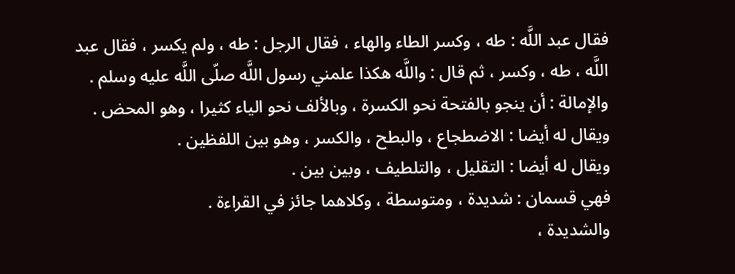فقال عبد اللَّه : طه ، وكسر الطاء والهاء ، فقال الرجل : طه ، ولم يكسر ، فقال عبد اللَّه ، طه ، وكسر ، ثم قال : واللَّه هكذا علمني رسول اللَّه صلّى اللَّه عليه وسلم .
والإمالة : أن ينجو بالفتحة نحو الكسرة ، وبالألف نحو الياء كثيرا ، وهو المحض .
ويقال له أيضا : الاضطجاع ، والبطح ، والكسر ، وهو بين اللفظين .
ويقال له أيضا : التقليل ، والتلطيف ، وبين بين .
فهي قسمان : شديدة ، ومتوسطة ، وكلاهما جائز في القراءة .
والشديدة ،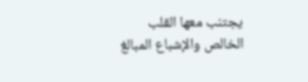يجتنب معها القلب الخالص والإشباع المبالغ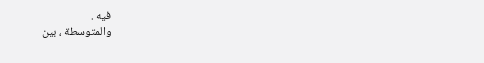فيه .
والمتوسطة ، بين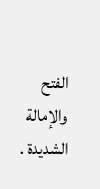الفتح والإمالة الشديدة .